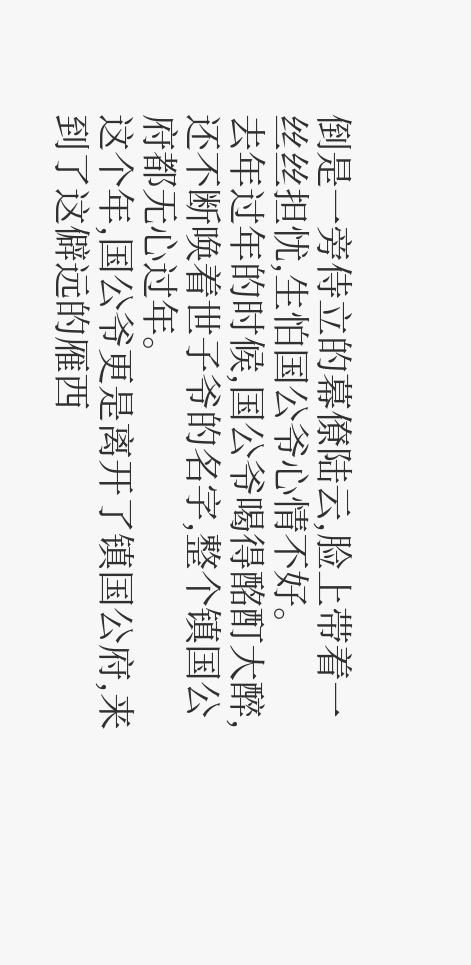倒是一旁侍立的幕僚陆云,脸上带着一丝丝担忧,生怕国公爷心情不好。
去年过年的时候,国公爷喝得酩酊大醉,还不断唤着世子爷的名字,整个镇国公府都无心过年。
这个年,国公爷更是离开了镇国公府,来到了这僻远的雁西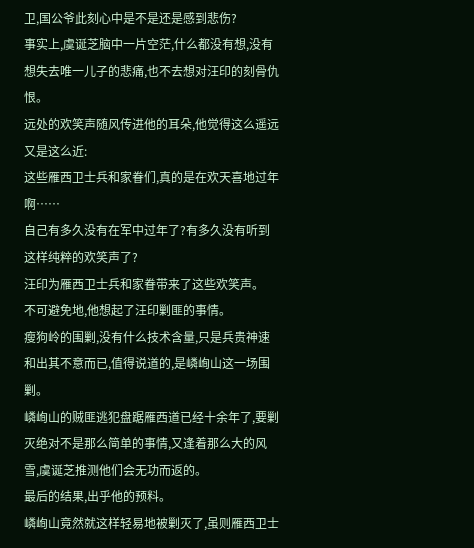卫,国公爷此刻心中是不是还是感到悲伤?
事实上,虞诞芝脑中一片空茫,什么都没有想,没有想失去唯一儿子的悲痛,也不去想对汪印的刻骨仇恨。
远处的欢笑声随风传进他的耳朵,他觉得这么遥远又是这么近:
这些雁西卫士兵和家眷们,真的是在欢天喜地过年啊……
自己有多久没有在军中过年了?有多久没有听到这样纯粹的欢笑声了?
汪印为雁西卫士兵和家眷带来了这些欢笑声。
不可避免地,他想起了汪印剿匪的事情。
瘦狗岭的围剿,没有什么技术含量,只是兵贵神速和出其不意而已,值得说道的,是嶙峋山这一场围剿。
嶙峋山的贼匪逃犯盘踞雁西道已经十余年了,要剿灭绝对不是那么简单的事情,又逢着那么大的风雪,虞诞芝推测他们会无功而返的。
最后的结果,出乎他的预料。
嶙峋山竟然就这样轻易地被剿灭了,虽则雁西卫士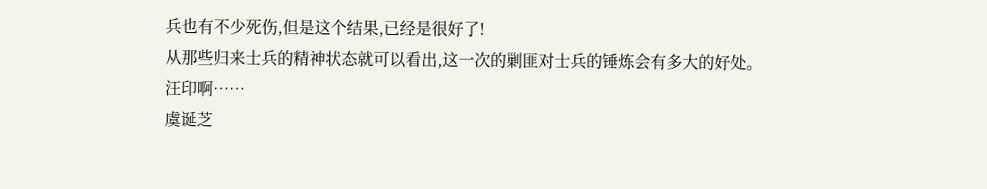兵也有不少死伤,但是这个结果,已经是很好了!
从那些归来士兵的精神状态就可以看出,这一次的剿匪对士兵的锤炼会有多大的好处。
汪印啊……
虞诞芝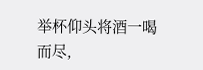举杯仰头将酒一喝而尽,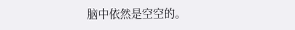脑中依然是空空的。